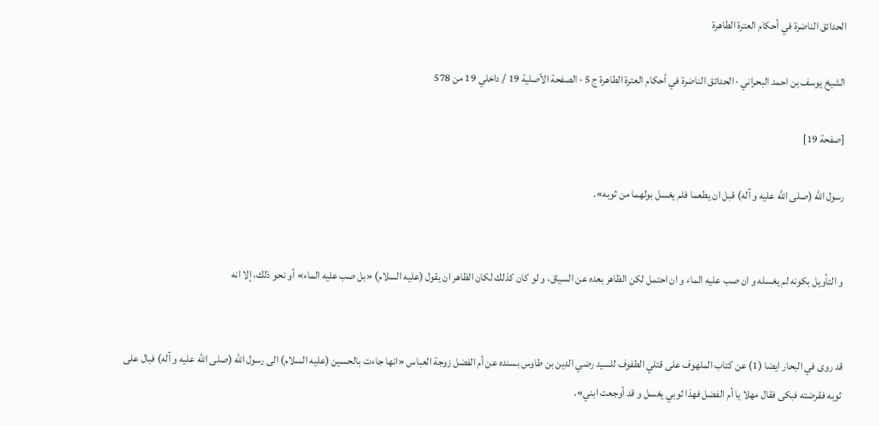الحدائق الناضرة في أحكام العترة الطاهرة

الشيخ يوسف بن احمد البحراني · الحدائق الناضرة في أحكام العترة الطاهرة ج 5 · الصفحة الأصلية 19 / داخلي 19 من 578

[صفحة 19]

رسول الله (صلى الله عليه و آله) قبل ان يطعما فلم يغسل بولهما من ثوبه».


و التأويل بكونه لم يغسله و ان صب عليه الماء و ان احتمل لكن الظاهر بعده عن السياق، و لو كان كذلك لكان الظاهر ان يقول (عليه السلام) «بل صب عليه الماء» أو نحو ذلك، إلا انه


قد روى في البحار ايضا (1) عن كتاب الملهوف على قتلي الطفوف للسيد رضي الدين بن طاوس بسنده عن أم الفضل زوجة العباس «انها جاءت بالحسين (عليه السلام) الى رسول الله (صلى الله عليه و آله) فبال على ثوبه فقرضته فبكى فقال مهلا يا أم الفضل فهذا ثوبي يغسل و قد أوجعت ابني».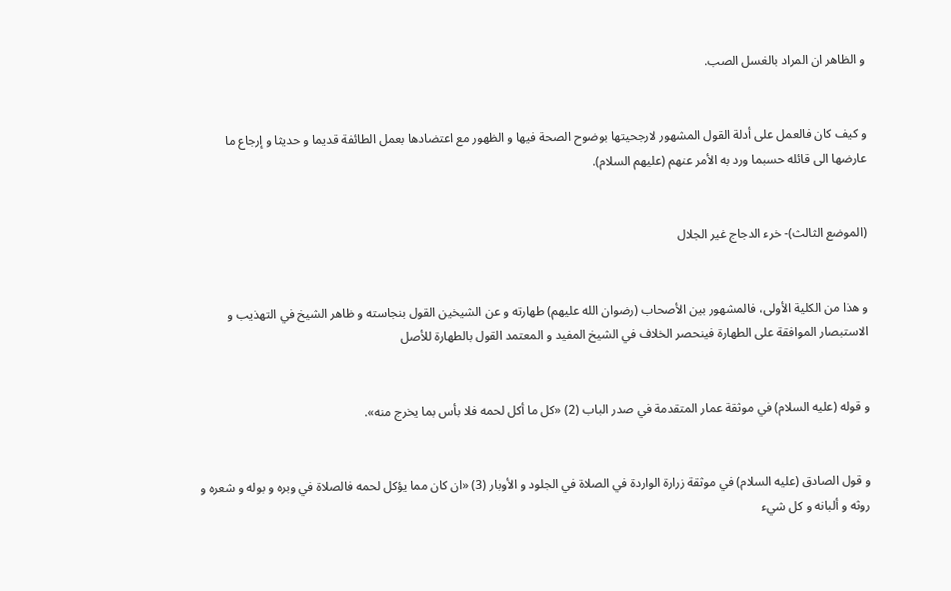و الظاهر ان المراد بالغسل الصب.


و كيف كان فالعمل على أدلة القول المشهور لارجحيتها بوضوح الصحة فيها و الظهور مع اعتضادها بعمل الطائفة قديما و حديثا و إرجاع ما عارضها الى قائله حسبما ورد به الأمر عنهم (عليهم السلام).


(الموضع الثالث)- خرء الدجاج غير الجلال


و هذا من الكلية الأولى، فالمشهور بين الأصحاب (رضوان الله عليهم) طهارته و عن الشيخين القول بنجاسته و ظاهر الشيخ في التهذيب و الاستبصار الموافقة على الطهارة فينحصر الخلاف في الشيخ المفيد و المعتمد القول بالطهارة للأصل


و قوله (عليه السلام) في موثقة عمار المتقدمة في صدر الباب (2) «كل ما أكل لحمه فلا بأس بما يخرج منه».


و قول الصادق (عليه السلام) في موثقة زرارة الواردة في الصلاة في الجلود و الأوبار (3) «ان كان مما يؤكل لحمه فالصلاة في وبره و بوله و شعره و روثه و ألبانه و كل شيء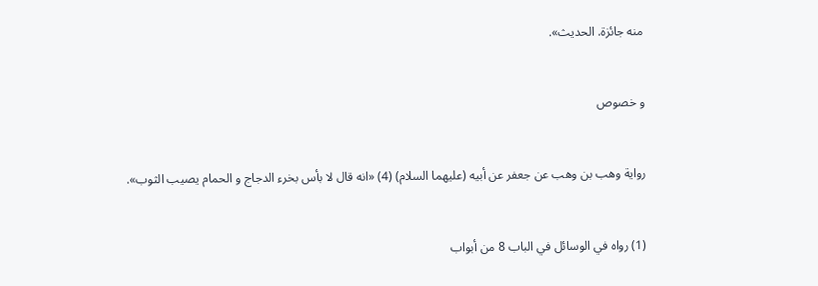منه جائزة. الحديث».


و خصوص


رواية وهب بن وهب عن جعفر عن أبيه (عليهما السلام) (4) «انه قال لا بأس بخرء الدجاج و الحمام يصيب الثوب».


(1) رواه في الوسائل في الباب 8 من أبواب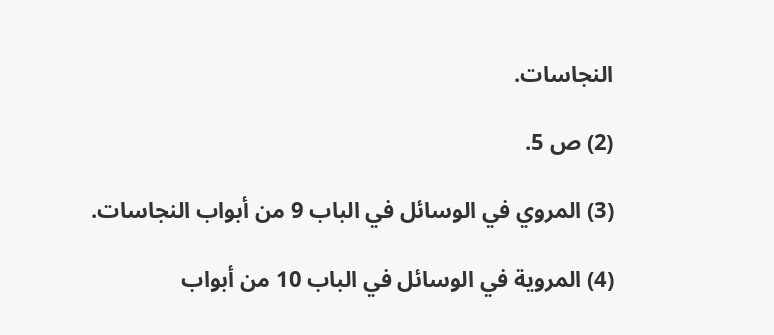النجاسات.

(2) ص 5.

(3) المروي في الوسائل في الباب 9 من أبواب النجاسات.

(4) المروية في الوسائل في الباب 10 من أبواب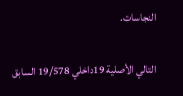النجاسات.

التالي الأصلية 19داخلي 19/578 السابق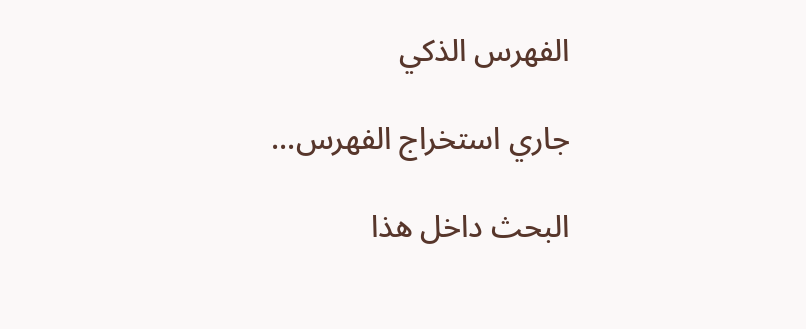الفهرس الذكي

جاري استخراج الفهرس...

البحث داخل هذا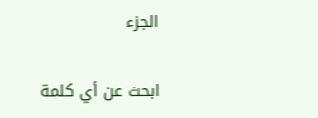الجزء

ابحث عن أي كلمة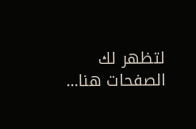لتظهر لك الصفحات هنا...